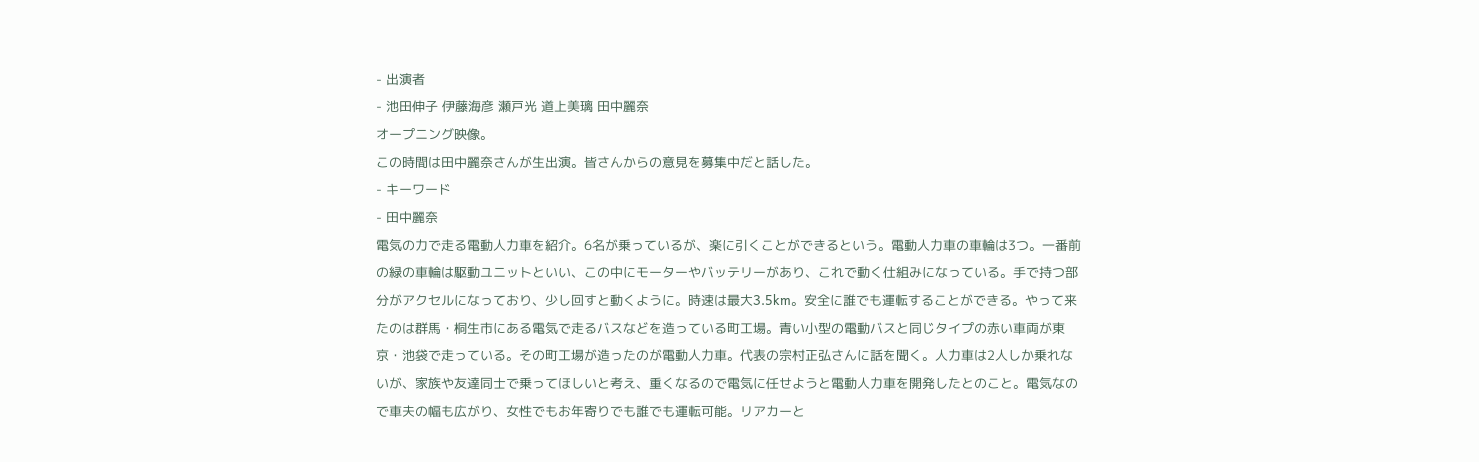- 出演者
- 池田伸子 伊藤海彦 瀬戸光 道上美璃 田中麗奈
オープニング映像。
この時間は田中麗奈さんが生出演。皆さんからの意見を募集中だと話した。
- キーワード
- 田中麗奈
電気の力で走る電動人力車を紹介。6名が乗っているが、楽に引くことができるという。電動人力車の車輪は3つ。一番前の緑の車輪は駆動ユニットといい、この中にモーターやバッテリーがあり、これで動く仕組みになっている。手で持つ部分がアクセルになっており、少し回すと動くように。時速は最大3.5km。安全に誰でも運転することができる。やって来たのは群馬・桐生市にある電気で走るバスなどを造っている町工場。青い小型の電動バスと同じタイプの赤い車両が東京・池袋で走っている。その町工場が造ったのが電動人力車。代表の宗村正弘さんに話を聞く。人力車は2人しか乗れないが、家族や友達同士で乗ってほしいと考え、重くなるので電気に任せようと電動人力車を開発したとのこと。電気なので車夫の幅も広がり、女性でもお年寄りでも誰でも運転可能。リアカーと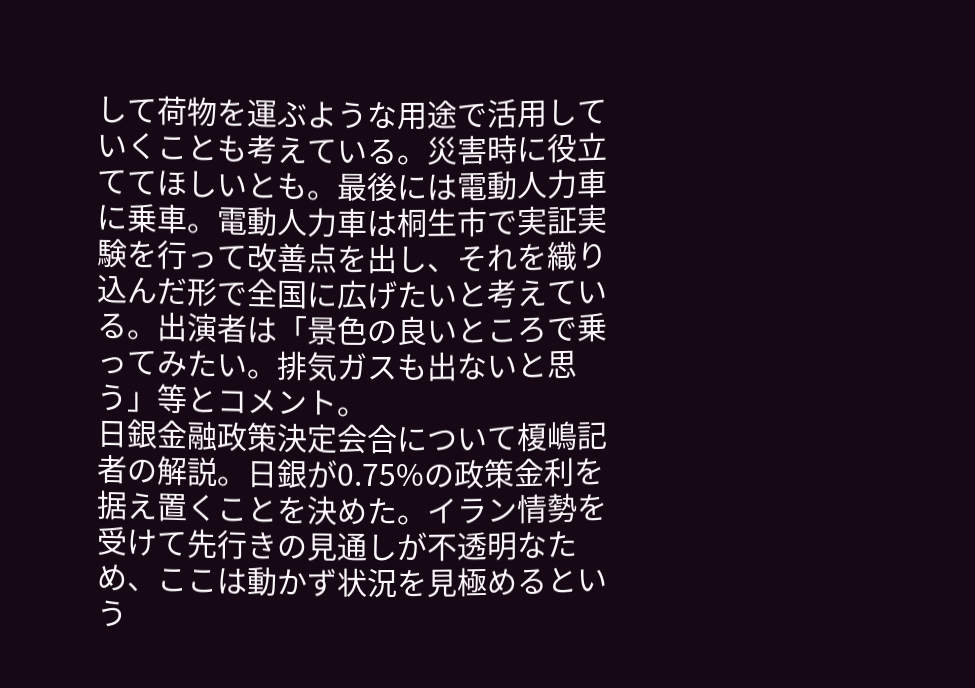して荷物を運ぶような用途で活用していくことも考えている。災害時に役立ててほしいとも。最後には電動人力車に乗車。電動人力車は桐生市で実証実験を行って改善点を出し、それを織り込んだ形で全国に広げたいと考えている。出演者は「景色の良いところで乗ってみたい。排気ガスも出ないと思う」等とコメント。
日銀金融政策決定会合について榎嶋記者の解説。日銀が0.75%の政策金利を据え置くことを決めた。イラン情勢を受けて先行きの見通しが不透明なため、ここは動かず状況を見極めるという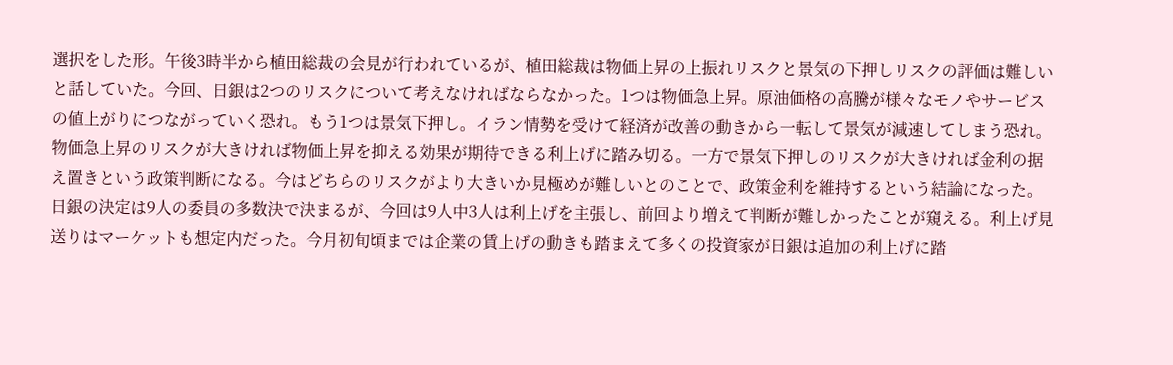選択をした形。午後3時半から植田総裁の会見が行われているが、植田総裁は物価上昇の上振れリスクと景気の下押しリスクの評価は難しいと話していた。今回、日銀は2つのリスクについて考えなければならなかった。1つは物価急上昇。原油価格の高騰が様々なモノやサービスの値上がりにつながっていく恐れ。もう1つは景気下押し。イラン情勢を受けて経済が改善の動きから一転して景気が減速してしまう恐れ。物価急上昇のリスクが大きければ物価上昇を抑える効果が期待できる利上げに踏み切る。一方で景気下押しのリスクが大きければ金利の据え置きという政策判断になる。今はどちらのリスクがより大きいか見極めが難しいとのことで、政策金利を維持するという結論になった。日銀の決定は9人の委員の多数決で決まるが、今回は9人中3人は利上げを主張し、前回より増えて判断が難しかったことが窺える。利上げ見送りはマーケットも想定内だった。今月初旬頃までは企業の賃上げの動きも踏まえて多くの投資家が日銀は追加の利上げに踏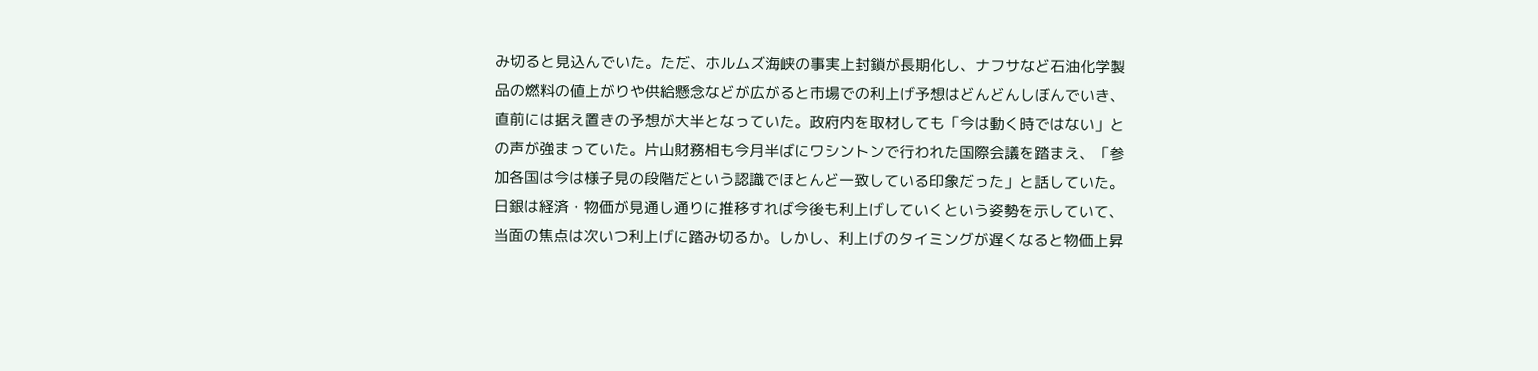み切ると見込んでいた。ただ、ホルムズ海峡の事実上封鎖が長期化し、ナフサなど石油化学製品の燃料の値上がりや供給懸念などが広がると市場での利上げ予想はどんどんしぼんでいき、直前には据え置きの予想が大半となっていた。政府内を取材しても「今は動く時ではない」との声が強まっていた。片山財務相も今月半ばにワシントンで行われた国際会議を踏まえ、「参加各国は今は様子見の段階だという認識でほとんど一致している印象だった」と話していた。日銀は経済・物価が見通し通りに推移すれば今後も利上げしていくという姿勢を示していて、当面の焦点は次いつ利上げに踏み切るか。しかし、利上げのタイミングが遅くなると物価上昇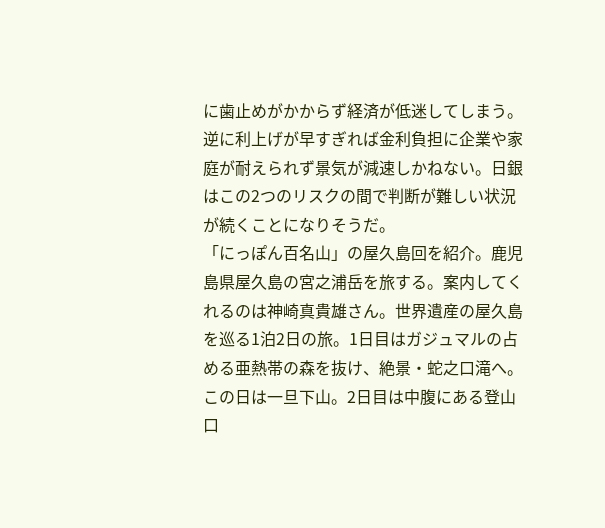に歯止めがかからず経済が低迷してしまう。逆に利上げが早すぎれば金利負担に企業や家庭が耐えられず景気が減速しかねない。日銀はこの2つのリスクの間で判断が難しい状況が続くことになりそうだ。
「にっぽん百名山」の屋久島回を紹介。鹿児島県屋久島の宮之浦岳を旅する。案内してくれるのは神崎真貴雄さん。世界遺産の屋久島を巡る1泊2日の旅。1日目はガジュマルの占める亜熱帯の森を抜け、絶景・蛇之口滝へ。この日は一旦下山。2日目は中腹にある登山口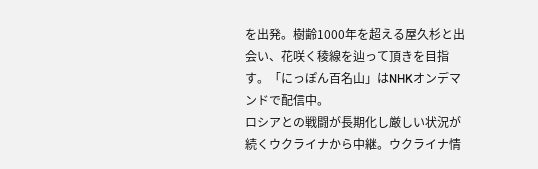を出発。樹齢1000年を超える屋久杉と出会い、花咲く稜線を辿って頂きを目指す。「にっぽん百名山」はNHKオンデマンドで配信中。
ロシアとの戦闘が長期化し厳しい状況が続くウクライナから中継。ウクライナ情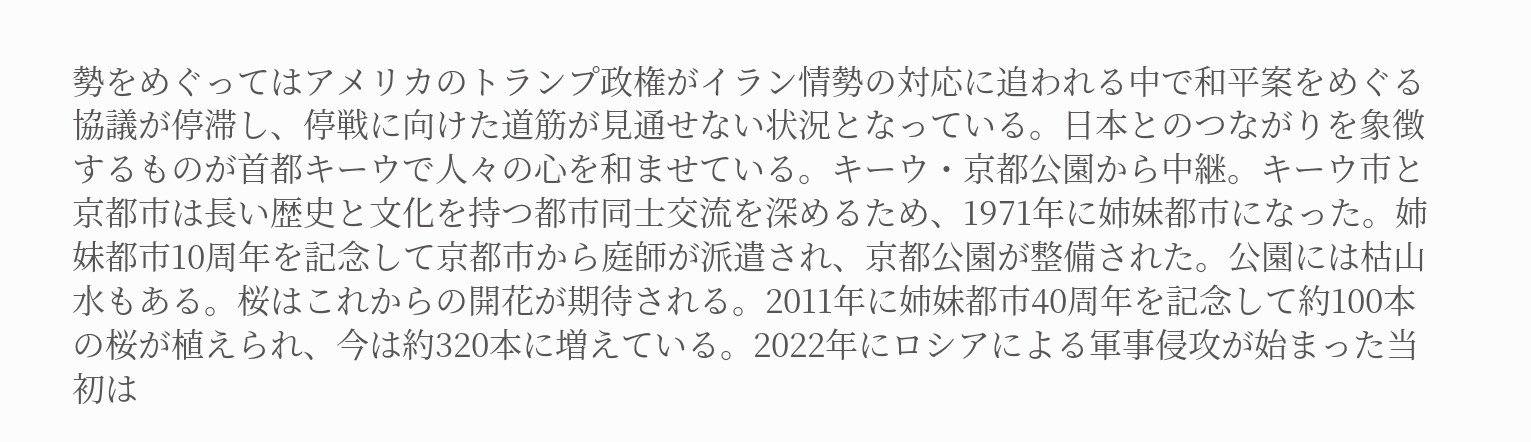勢をめぐってはアメリカのトランプ政権がイラン情勢の対応に追われる中で和平案をめぐる協議が停滞し、停戦に向けた道筋が見通せない状況となっている。日本とのつながりを象徴するものが首都キーウで人々の心を和ませている。キーウ・京都公園から中継。キーウ市と京都市は長い歴史と文化を持つ都市同士交流を深めるため、1971年に姉妹都市になった。姉妹都市10周年を記念して京都市から庭師が派遣され、京都公園が整備された。公園には枯山水もある。桜はこれからの開花が期待される。2011年に姉妹都市40周年を記念して約100本の桜が植えられ、今は約320本に増えている。2022年にロシアによる軍事侵攻が始まった当初は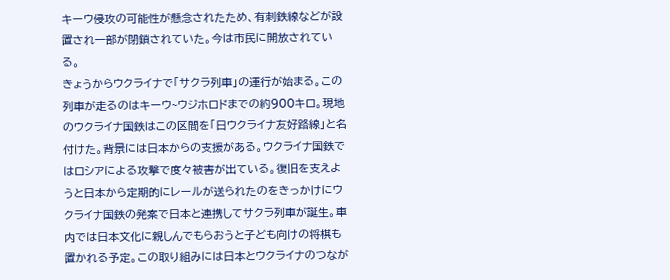キーウ侵攻の可能性が懸念されたため、有刺鉄線などが設置され一部が閉鎖されていた。今は市民に開放されている。
きょうからウクライナで「サクラ列車」の運行が始まる。この列車が走るのはキーウ~ウジホロドまでの約900キロ。現地のウクライナ国鉄はこの区間を「日ウクライナ友好路線」と名付けた。背景には日本からの支援がある。ウクライナ国鉄ではロシアによる攻撃で度々被害が出ている。復旧を支えようと日本から定期的にレールが送られたのをきっかけにウクライナ国鉄の発案で日本と連携してサクラ列車が誕生。車内では日本文化に親しんでもらおうと子ども向けの将棋も置かれる予定。この取り組みには日本とウクライナのつなが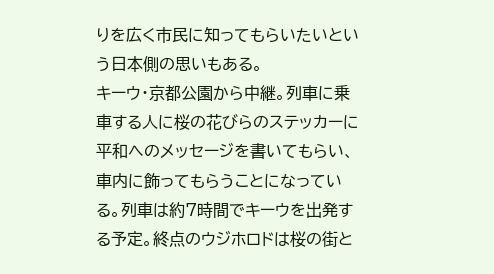りを広く市民に知ってもらいたいという日本側の思いもある。
キーウ・京都公園から中継。列車に乗車する人に桜の花びらのステッカーに平和へのメッセージを書いてもらい、車内に飾ってもらうことになっている。列車は約7時間でキーウを出発する予定。終点のウジホロドは桜の街と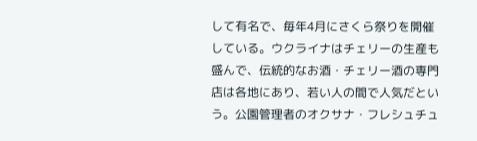して有名で、毎年4月にさくら祭りを開催している。ウクライナはチェリーの生産も盛んで、伝統的なお酒・チェリー酒の専門店は各地にあり、若い人の間で人気だという。公園管理者のオクサナ・フレシュチュ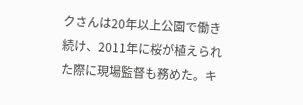クさんは20年以上公園で働き続け、2011年に桜が植えられた際に現場監督も務めた。キ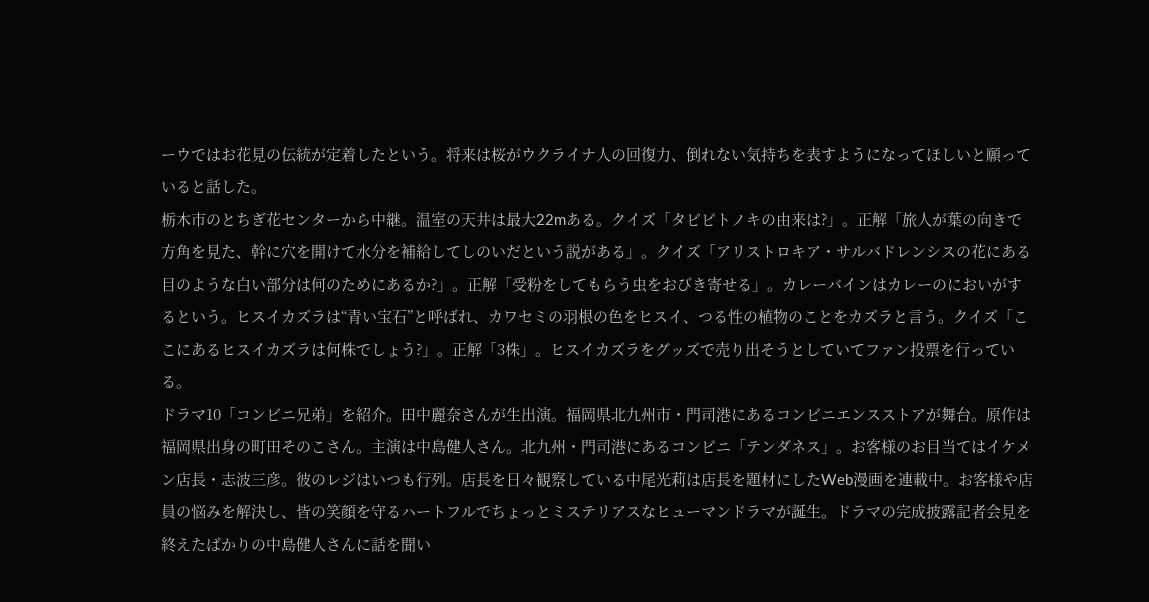ーウではお花見の伝統が定着したという。将来は桜がウクライナ人の回復力、倒れない気持ちを表すようになってほしいと願っていると話した。
栃木市のとちぎ花センターから中継。温室の天井は最大22mある。クイズ「タビビトノキの由来は?」。正解「旅人が葉の向きで方角を見た、幹に穴を開けて水分を補給してしのいだという説がある」。クイズ「アリストロキア・サルバドレンシスの花にある目のような白い部分は何のためにあるか?」。正解「受粉をしてもらう虫をおびき寄せる」。カレーバインはカレーのにおいがするという。ヒスイカズラは“青い宝石”と呼ばれ、カワセミの羽根の色をヒスイ、つる性の植物のことをカズラと言う。クイズ「ここにあるヒスイカズラは何株でしょう?」。正解「3株」。ヒスイカズラをグッズで売り出そうとしていてファン投票を行っている。
ドラマ10「コンビニ兄弟」を紹介。田中麗奈さんが生出演。福岡県北九州市・門司港にあるコンビニエンスストアが舞台。原作は福岡県出身の町田そのこさん。主演は中島健人さん。北九州・門司港にあるコンビニ「テンダネス」。お客様のお目当てはイケメン店長・志波三彦。彼のレジはいつも行列。店長を日々観察している中尾光莉は店長を題材にしたWeb漫画を連載中。お客様や店員の悩みを解決し、皆の笑顔を守るハートフルでちょっとミステリアスなヒューマンドラマが誕生。ドラマの完成披露記者会見を終えたばかりの中島健人さんに話を聞い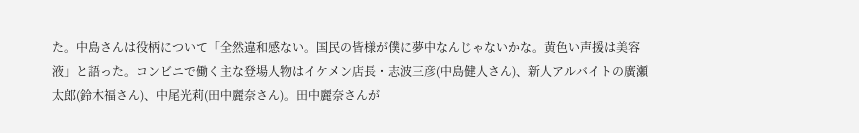た。中島さんは役柄について「全然違和感ない。国民の皆様が僕に夢中なんじゃないかな。黄色い声援は美容液」と語った。コンビニで働く主な登場人物はイケメン店長・志波三彦(中島健人さん)、新人アルバイトの廣瀬太郎(鈴木福さん)、中尾光莉(田中麗奈さん)。田中麗奈さんが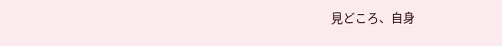見どころ、自身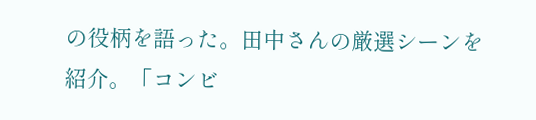の役柄を語った。田中さんの厳選シーンを紹介。「コンビ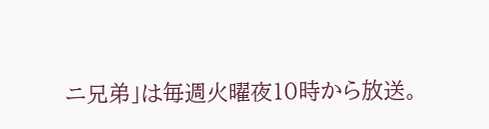ニ兄弟」は毎週火曜夜10時から放送。